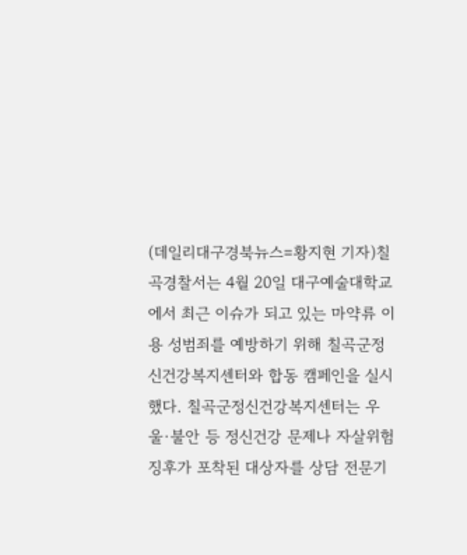(데일리대구경북뉴스=황지현 기자)칠곡경찰서는 4월 20일 대구예술대학교에서 최근 이슈가 되고 있는 마약류 이용 성범죄를 예방하기 위해 칠곡군정신건강복지센터와 합동 캠페인을 실시했다. 칠곡군정신건강복지센터는 우울·불안 등 정신건강 문제나 자살위험 징후가 포착된 대상자를 상담 전문기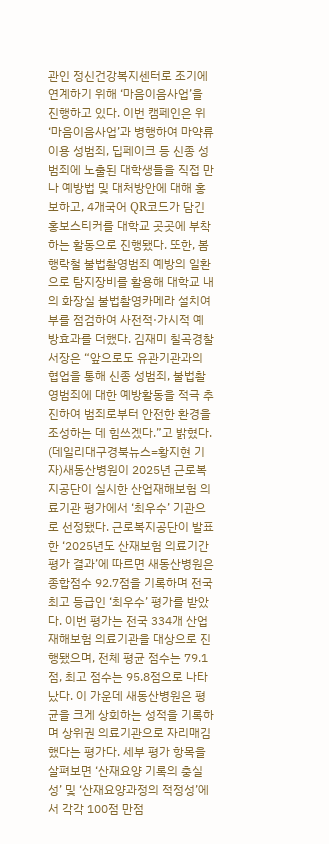관인 정신건강복지센터로 조기에 연계하기 위해 ‘마음이음사업’을 진행하고 있다. 이번 캠페인은 위 ‘마음이음사업’과 병행하여 마약류 이용 성범죄, 딥페이크 등 신종 성범죄에 노출된 대학생들을 직접 만나 예방법 및 대처방안에 대해 홍보하고, 4개국어 QR코드가 담긴 홍보스티커를 대학교 곳곳에 부착하는 활동으로 진행됐다. 또한, 봄 행락철 불법촬영범죄 예방의 일환으로 탐지장비를 활용해 대학교 내의 화장실 불법촬영카메라 설치여부를 점검하여 사전적·가시적 예방효과를 더했다. 김재미 칠곡경찰서장은 “앞으로도 유관기관과의 협업을 통해 신종 성범죄, 불법촬영범죄에 대한 예방활동을 적극 추진하여 범죄로부터 안전한 환경을 조성하는 데 힘쓰겠다.”고 밝혔다.
(데일리대구경북뉴스=황지현 기자)새동산병원이 2025년 근로복지공단이 실시한 산업재해보험 의료기관 평가에서 ‘최우수’ 기관으로 선정됐다. 근로복지공단이 발표한 ‘2025년도 산재보험 의료기간 평가 결과’에 따르면 새동산병원은 종합점수 92.7점을 기록하며 전국 최고 등급인 ‘최우수’ 평가를 받았다. 이번 평가는 전국 334개 산업재해보험 의료기관을 대상으로 진행됐으며, 전체 평균 점수는 79.1점, 최고 점수는 95.8점으로 나타났다. 이 가운데 새동산병원은 평균을 크게 상회하는 성적을 기록하며 상위권 의료기관으로 자리매김했다는 평가다. 세부 평가 항목을 살펴보면 ‘산재요양 기록의 충실성’ 및 ‘산재요양과정의 적정성’에서 각각 100점 만점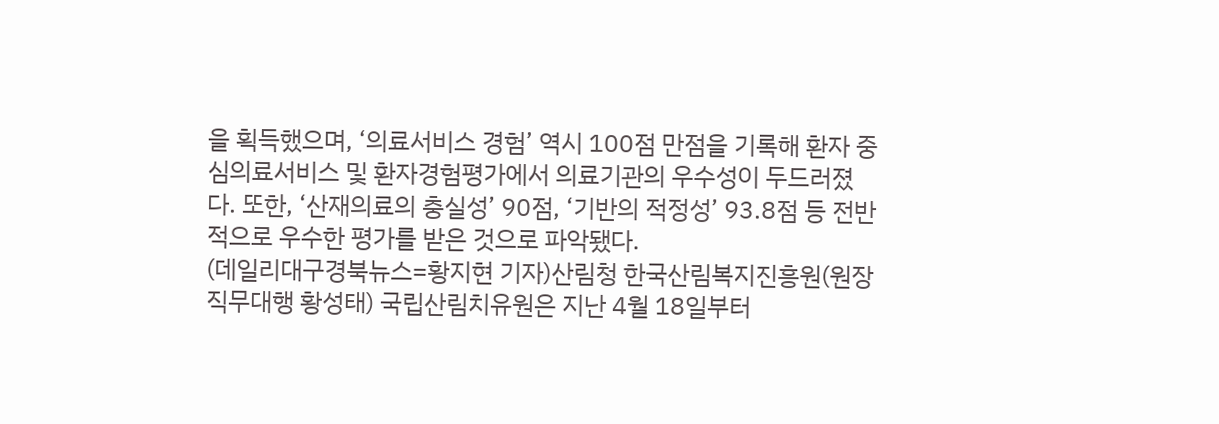을 획득했으며, ‘의료서비스 경험’ 역시 100점 만점을 기록해 환자 중심의료서비스 및 환자경험평가에서 의료기관의 우수성이 두드러졌다. 또한, ‘산재의료의 충실성’ 90점, ‘기반의 적정성’ 93.8점 등 전반적으로 우수한 평가를 받은 것으로 파악됐다.
(데일리대구경북뉴스=황지현 기자)산림청 한국산림복지진흥원(원장 직무대행 황성태) 국립산림치유원은 지난 4월 18일부터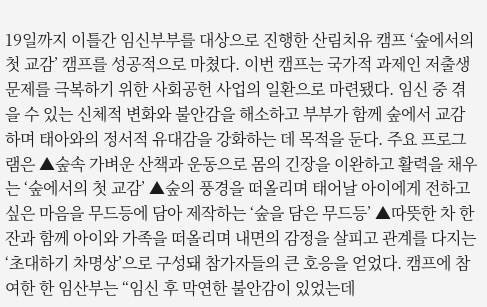19일까지 이틀간 임신부부를 대상으로 진행한 산림치유 캠프 ‘숲에서의 첫 교감’ 캠프를 성공적으로 마쳤다. 이번 캠프는 국가적 과제인 저출생 문제를 극복하기 위한 사회공헌 사업의 일환으로 마련됐다. 임신 중 겪을 수 있는 신체적 변화와 불안감을 해소하고 부부가 함께 숲에서 교감하며 태아와의 정서적 유대감을 강화하는 데 목적을 둔다. 주요 프로그램은 ▲숲속 가벼운 산책과 운동으로 몸의 긴장을 이완하고 활력을 채우는 ‘숲에서의 첫 교감’ ▲숲의 풍경을 떠올리며 태어날 아이에게 전하고 싶은 마음을 무드등에 담아 제작하는 ‘숲을 담은 무드등’ ▲따뜻한 차 한 잔과 함께 아이와 가족을 떠올리며 내면의 감정을 살피고 관계를 다지는 ‘초대하기 차명상’으로 구성돼 참가자들의 큰 호응을 얻었다. 캠프에 참여한 한 임산부는 “임신 후 막연한 불안감이 있었는데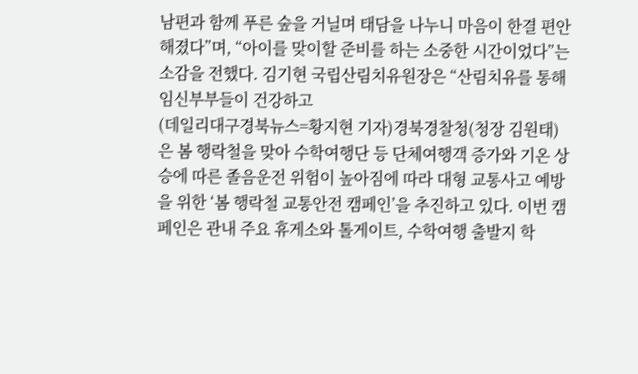남편과 함께 푸른 숲을 거닐며 태담을 나누니 마음이 한결 편안해졌다”며, “아이를 맞이할 준비를 하는 소중한 시간이었다”는 소감을 전했다. 김기현 국립산림치유원장은 “산림치유를 통해 임신부부들이 건강하고
(데일리대구경북뉴스=황지현 기자)경북경찰청(청장 김원태)은 봄 행락철을 맞아 수학여행단 등 단체여행객 증가와 기온 상승에 따른 졸음운전 위험이 높아짐에 따라 대형 교통사고 예방을 위한 ‘봄 행락철 교통안전 캠페인’을 추진하고 있다. 이번 캠페인은 관내 주요 휴게소와 톨게이트, 수학여행 출발지 학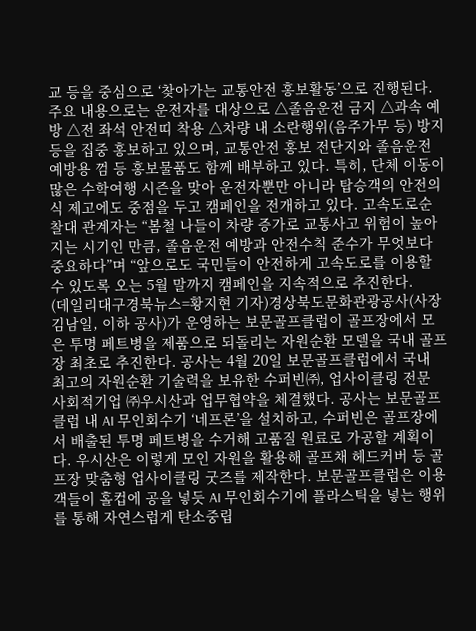교 등을 중심으로 ‘찾아가는 교통안전 홍보활동’으로 진행된다. 주요 내용으로는 운전자를 대상으로 △졸음운전 금지 △과속 예방 △전 좌석 안전띠 착용 △차량 내 소란행위(음주가무 등) 방지 등을 집중 홍보하고 있으며, 교통안전 홍보 전단지와 졸음운전 예방용 껌 등 홍보물품도 함께 배부하고 있다. 특히, 단체 이동이 많은 수학여행 시즌을 맞아 운전자뿐만 아니라 탑승객의 안전의식 제고에도 중점을 두고 캠페인을 전개하고 있다. 고속도로순찰대 관계자는 “봄철 나들이 차량 증가로 교통사고 위험이 높아지는 시기인 만큼, 졸음운전 예방과 안전수칙 준수가 무엇보다 중요하다”며 “앞으로도 국민들이 안전하게 고속도로를 이용할 수 있도록 오는 5월 말까지 캠페인을 지속적으로 추진한다.
(데일리대구경북뉴스=황지현 기자)경상북도문화관광공사(사장 김남일, 이하 공사)가 운영하는 보문골프클럽이 골프장에서 모은 투명 페트병을 제품으로 되돌리는 자원순환 모델을 국내 골프장 최초로 추진한다. 공사는 4월 20일 보문골프클럽에서 국내 최고의 자원순환 기술력을 보유한 수퍼빈㈜, 업사이클링 전문 사회적기업 ㈜우시산과 업무협약을 체결했다. 공사는 보문골프클럽 내 AI 무인회수기 ‘네프론’을 설치하고, 수퍼빈은 골프장에서 배출된 투명 페트병을 수거해 고품질 원료로 가공할 계획이다. 우시산은 이렇게 모인 자원을 활용해 골프채 헤드커버 등 골프장 맞춤형 업사이클링 굿즈를 제작한다. 보문골프클럽은 이용객들이 홀컵에 공을 넣듯 AI 무인회수기에 플라스틱을 넣는 행위를 통해 자연스럽게 탄소중립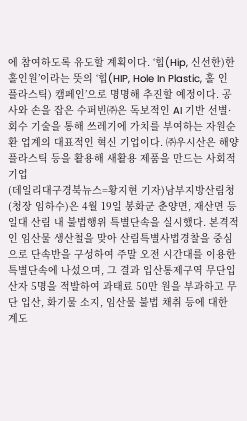에 참여하도록 유도할 계획이다. ‘힙(Hip, 신선한)한 홀인원’이라는 뜻의 ‘힙(HIP, Hole In Plastic, 홀 인 플라스틱) 캠페인’으로 명명해 추진할 예정이다. 공사와 손을 잡은 수퍼빈㈜은 독보적인 AI 기반 선별·회수 기술을 통해 쓰레기에 가치를 부여하는 자원순환 업계의 대표적인 혁신 기업이다. ㈜우시산은 해양 플라스틱 등을 활용해 새활용 제품을 만드는 사회적기업
(데일리대구경북뉴스=황지현 기자)남부지방산림청(청장 임하수)은 4월 19일 봉화군 춘양면, 재산면 등 일대 산림 내 불법행위 특별단속을 실시했다. 본격적인 임산물 생산철을 맞아 산림특별사법경찰을 중심으로 단속반을 구성하여 주말 오전 시간대를 이용한 특별단속에 나섰으며, 그 결과 입산통제구역 무단입산자 5명을 적발하여 과태료 50만 원을 부과하고 무단 입산, 화기물 소지, 임산물 불법 채취 등에 대한 계도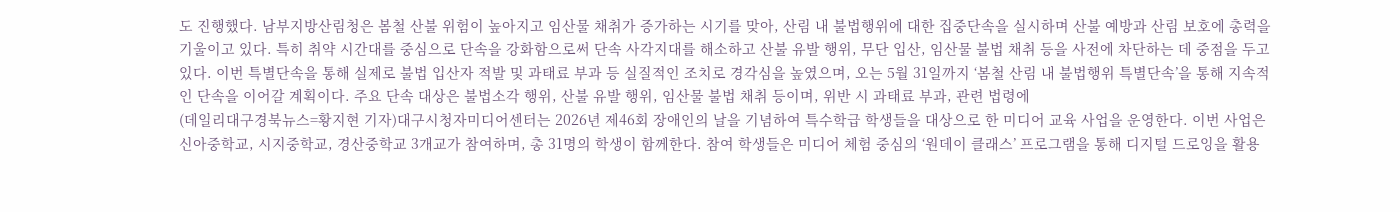도 진행했다. 남부지방산림청은 봄철 산불 위험이 높아지고 임산물 채취가 증가하는 시기를 맞아, 산림 내 불법행위에 대한 집중단속을 실시하며 산불 예방과 산림 보호에 총력을 기울이고 있다. 특히 취약 시간대를 중심으로 단속을 강화함으로써 단속 사각지대를 해소하고 산불 유발 행위, 무단 입산, 임산물 불법 채취 등을 사전에 차단하는 데 중점을 두고 있다. 이번 특별단속을 통해 실제로 불법 입산자 적발 및 과태료 부과 등 실질적인 조치로 경각심을 높였으며, 오는 5월 31일까지 ‘봄철 산림 내 불법행위 특별단속’을 통해 지속적인 단속을 이어갈 계획이다. 주요 단속 대상은 불법소각 행위, 산불 유발 행위, 임산물 불법 채취 등이며, 위반 시 과태료 부과, 관련 법령에
(데일리대구경북뉴스=황지현 기자)대구시청자미디어센터는 2026년 제46회 장애인의 날을 기념하여 특수학급 학생들을 대상으로 한 미디어 교육 사업을 운영한다. 이번 사업은 신아중학교, 시지중학교, 경산중학교 3개교가 참여하며, 총 31명의 학생이 함께한다. 참여 학생들은 미디어 체험 중심의 ‘원데이 클래스’ 프로그램을 통해 디지털 드로잉을 활용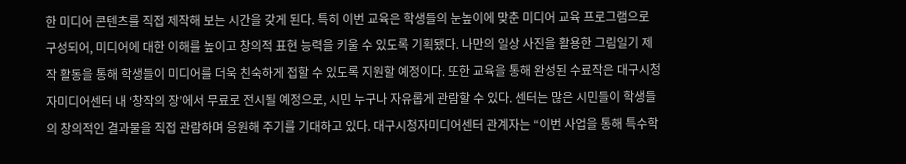한 미디어 콘텐츠를 직접 제작해 보는 시간을 갖게 된다. 특히 이번 교육은 학생들의 눈높이에 맞춘 미디어 교육 프로그램으로 구성되어, 미디어에 대한 이해를 높이고 창의적 표현 능력을 키울 수 있도록 기획됐다. 나만의 일상 사진을 활용한 그림일기 제작 활동을 통해 학생들이 미디어를 더욱 친숙하게 접할 수 있도록 지원할 예정이다. 또한 교육을 통해 완성된 수료작은 대구시청자미디어센터 내 ‘창작의 장’에서 무료로 전시될 예정으로, 시민 누구나 자유롭게 관람할 수 있다. 센터는 많은 시민들이 학생들의 창의적인 결과물을 직접 관람하며 응원해 주기를 기대하고 있다. 대구시청자미디어센터 관계자는 “이번 사업을 통해 특수학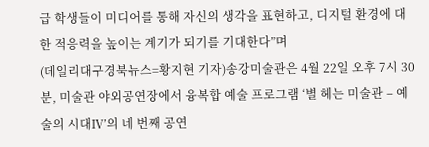급 학생들이 미디어를 통해 자신의 생각을 표현하고, 디지털 환경에 대한 적응력을 높이는 계기가 되기를 기대한다”며
(데일리대구경북뉴스=황지현 기자)송강미술관은 4월 22일 오후 7시 30분, 미술관 야외공연장에서 융복합 예술 프로그램 ‘별 헤는 미술관 – 예술의 시대Ⅳ’의 네 번째 공연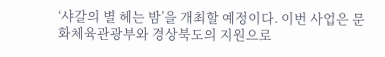‘샤갈의 별 헤는 밤’을 개최할 예정이다. 이번 사업은 문화체육관광부와 경상북도의 지원으로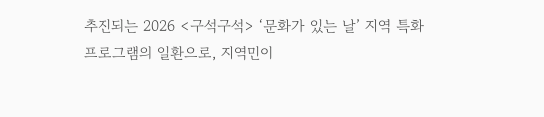추진되는 2026 <구석구석> ‘문화가 있는 날’ 지역 특화 프로그램의 일환으로, 지역민이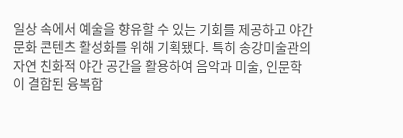일상 속에서 예술을 향유할 수 있는 기회를 제공하고 야간 문화 콘텐츠 활성화를 위해 기획됐다. 특히 송강미술관의 자연 친화적 야간 공간을 활용하여 음악과 미술, 인문학이 결합된 융복합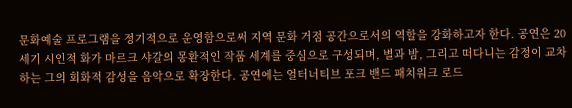문화예술 프로그램을 정기적으로 운영함으로써 지역 문화 거점 공간으로서의 역할을 강화하고자 한다. 공연은 20세기 시인적 화가 마르크 샤갈의 몽환적인 작품 세계를 중심으로 구성되며, 별과 밤, 그리고 떠다니는 감정이 교차하는 그의 회화적 감성을 음악으로 확장한다. 공연에는 얼터너티브 포크 밴드 패치워크 로드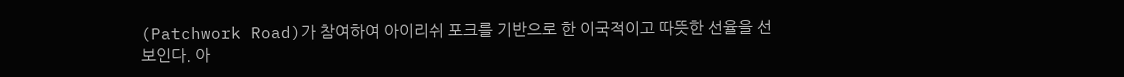(Patchwork Road)가 참여하여 아이리쉬 포크를 기반으로 한 이국적이고 따뜻한 선율을 선보인다. 아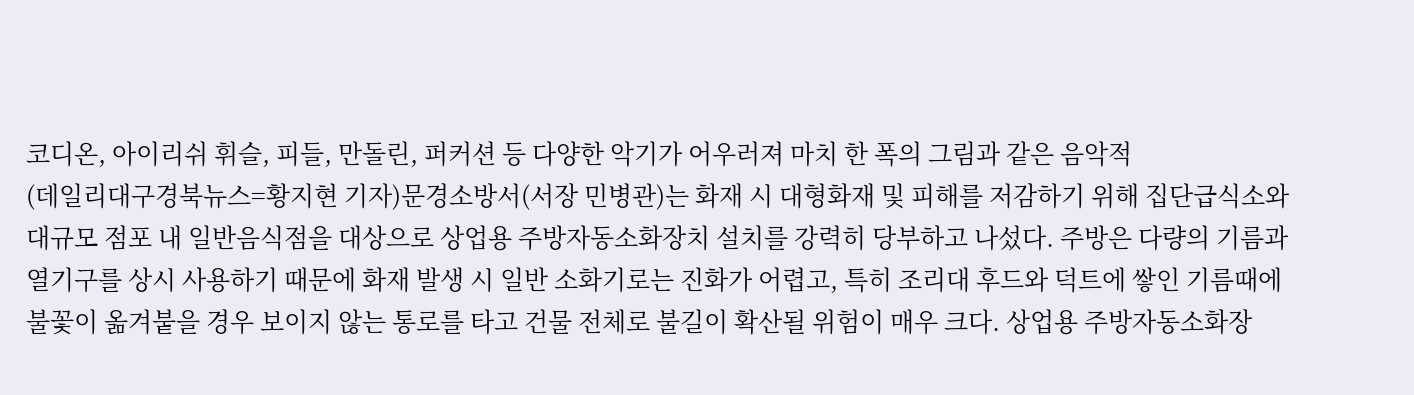코디온, 아이리쉬 휘슬, 피들, 만돌린, 퍼커션 등 다양한 악기가 어우러져 마치 한 폭의 그림과 같은 음악적
(데일리대구경북뉴스=황지현 기자)문경소방서(서장 민병관)는 화재 시 대형화재 및 피해를 저감하기 위해 집단급식소와 대규모 점포 내 일반음식점을 대상으로 상업용 주방자동소화장치 설치를 강력히 당부하고 나섰다. 주방은 다량의 기름과 열기구를 상시 사용하기 때문에 화재 발생 시 일반 소화기로는 진화가 어렵고, 특히 조리대 후드와 덕트에 쌓인 기름때에 불꽃이 옮겨붙을 경우 보이지 않는 통로를 타고 건물 전체로 불길이 확산될 위험이 매우 크다. 상업용 주방자동소화장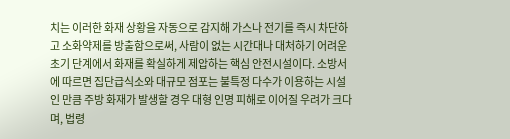치는 이러한 화재 상황을 자동으로 감지해 가스나 전기를 즉시 차단하고 소화약제를 방출함으로써, 사람이 없는 시간대나 대처하기 어려운 초기 단계에서 화재를 확실하게 제압하는 핵심 안전시설이다. 소방서에 따르면 집단급식소와 대규모 점포는 불특정 다수가 이용하는 시설인 만큼 주방 화재가 발생할 경우 대형 인명 피해로 이어질 우려가 크다며, 법령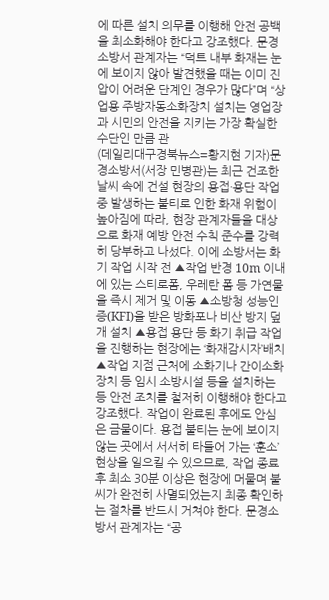에 따른 설치 의무를 이행해 안전 공백을 최소화해야 한다고 강조했다. 문경소방서 관계자는 “덕트 내부 화재는 눈에 보이지 않아 발견했을 때는 이미 진압이 어려운 단계인 경우가 많다”며 “상업용 주방자동소화장치 설치는 영업장과 시민의 안전을 지키는 가장 확실한 수단인 만큼 관
(데일리대구경북뉴스=황지현 기자)문경소방서(서장 민병관)는 최근 건조한 날씨 속에 건설 현장의 용접·용단 작업 중 발생하는 불티로 인한 화재 위험이 높아짐에 따라, 현장 관계자들을 대상으로 화재 예방 안전 수칙 준수를 강력히 당부하고 나섰다. 이에 소방서는 화기 작업 시작 전 ▲작업 반경 10m 이내에 있는 스티로폼, 우레탄 폼 등 가연물을 즉시 제거 및 이동 ▲소방청 성능인증(KFI)을 받은 방화포나 비산 방지 덮개 설치 ▲용접 용단 등 화기 취급 작업을 진행하는 현장에는 ‘화재감시자’배치 ▲작업 지점 근처에 소화기나 간이소화장치 등 임시 소방시설 등을 설치하는 등 안전 조치를 철저히 이행해야 한다고 강조했다. 작업이 완료된 후에도 안심은 금물이다. 용접 불티는 눈에 보이지 않는 곳에서 서서히 타들어 가는 ‘훈소’ 현상을 일으킬 수 있으므로, 작업 종료 후 최소 30분 이상은 현장에 머물며 불씨가 완전히 사멸되었는지 최종 확인하는 절차를 반드시 거쳐야 한다. 문경소방서 관계자는 “공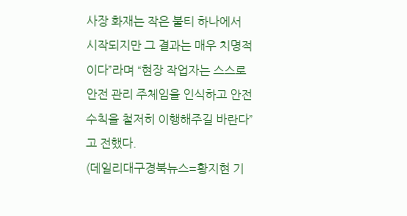사장 화재는 작은 불티 하나에서 시작되지만 그 결과는 매우 치명적이다”라며 “현장 작업자는 스스로 안전 관리 주체임을 인식하고 안전 수칙을 철저히 이행해주길 바란다”고 전했다.
(데일리대구경북뉴스=황지현 기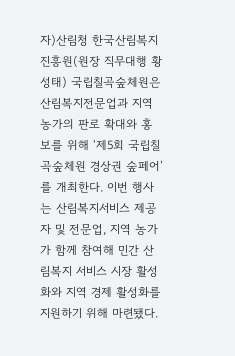자)산림청 한국산림복지진흥원(원장 직무대행 황성태) 국립칠곡숲체원은 산림복지전문업과 지역 농가의 판로 확대와 홍보를 위해 ‘제5회 국립칠곡숲체원 경상권 숲페어’를 개최한다. 이번 행사는 산림복지서비스 제공자 및 전문업, 지역 농가가 함께 참여해 민간 산림복지 서비스 시장 활성화와 지역 경제 활성화를 지원하기 위해 마련됐다.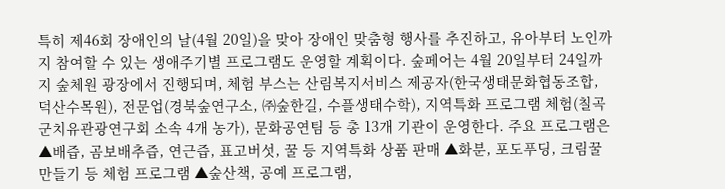특히 제46회 장애인의 날(4월 20일)을 맞아 장애인 맞춤형 행사를 추진하고, 유아부터 노인까지 참여할 수 있는 생애주기별 프로그램도 운영할 계획이다. 숲페어는 4월 20일부터 24일까지 숲체원 광장에서 진행되며, 체험 부스는 산림복지서비스 제공자(한국생태문화협동조합, 덕산수목원), 전문업(경북숲연구소, ㈜숲한길, 수플생태수학), 지역특화 프로그램 체험(칠곡군치유관광연구회 소속 4개 농가), 문화공연팀 등 총 13개 기관이 운영한다. 주요 프로그램은 ▲배즙, 곰보배추즙, 연근즙, 표고버섯, 꿀 등 지역특화 상품 판매 ▲화분, 포도푸딩, 크림꿀 만들기 등 체험 프로그램 ▲숲산책, 공예 프로그램,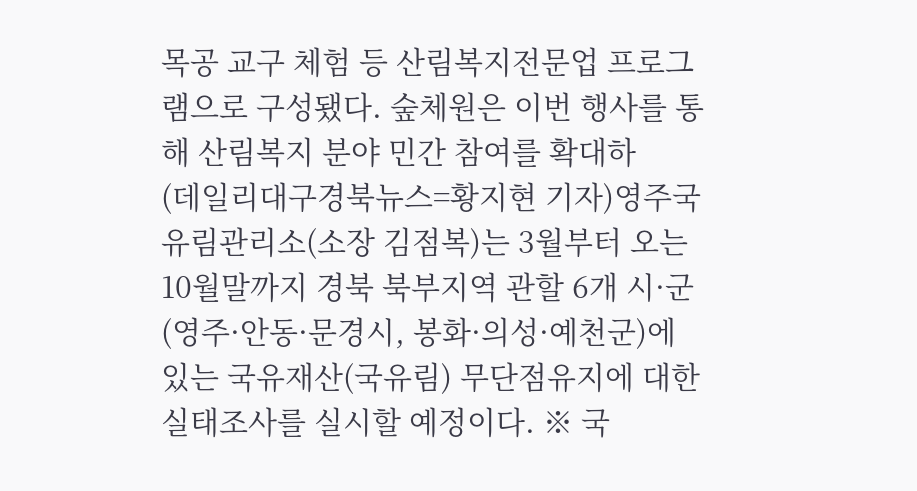목공 교구 체험 등 산림복지전문업 프로그램으로 구성됐다. 숲체원은 이번 행사를 통해 산림복지 분야 민간 참여를 확대하
(데일리대구경북뉴스=황지현 기자)영주국유림관리소(소장 김점복)는 3월부터 오는 10월말까지 경북 북부지역 관할 6개 시·군(영주·안동·문경시, 봉화·의성·예천군)에 있는 국유재산(국유림) 무단점유지에 대한 실태조사를 실시할 예정이다. ※ 국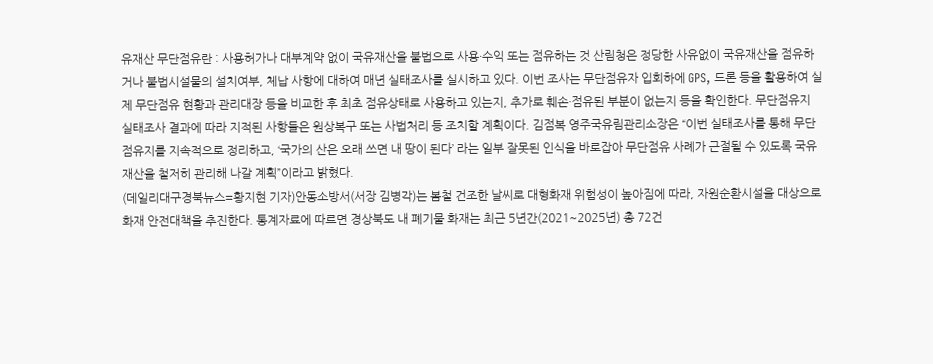유재산 무단점유란 : 사용허가나 대부계약 없이 국유재산을 불법으로 사용·수익 또는 점유하는 것 산림청은 정당한 사유없이 국유재산을 점유하거나 불법시설물의 설치여부, 체납 사항에 대하여 매년 실태조사를 실시하고 있다. 이번 조사는 무단점유자 입회하에 GPS, 드론 등을 활용하여 실제 무단점유 현황과 관리대장 등을 비교한 후 최초 점유상태로 사용하고 있는지, 추가로 훼손·점유된 부분이 없는지 등을 확인한다. 무단점유지 실태조사 결과에 따라 지적된 사항들은 원상복구 또는 사법처리 등 조치할 계획이다. 김점복 영주국유림관리소장은 “이번 실태조사를 통해 무단점유지를 지속적으로 정리하고, ‘국가의 산은 오래 쓰면 내 땅이 된다’ 라는 일부 잘못된 인식을 바로잡아 무단점유 사례가 근절될 수 있도록 국유재산을 철저히 관리해 나갈 계획”이라고 밝혔다.
(데일리대구경북뉴스=황지현 기자)안동소방서(서장 김병각)는 봄철 건조한 날씨로 대형화재 위험성이 높아짐에 따라, 자원순환시설을 대상으로 화재 안전대책을 추진한다. 통계자료에 따르면 경상북도 내 폐기물 화재는 최근 5년간(2021~2025년) 총 72건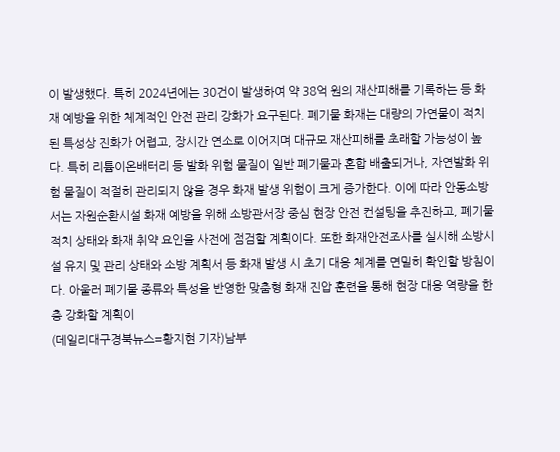이 발생했다. 특히 2024년에는 30건이 발생하여 약 38억 원의 재산피해를 기록하는 등 화재 예방을 위한 체계적인 안전 관리 강화가 요구된다. 폐기물 화재는 대량의 가연물이 적치된 특성상 진화가 어렵고, 장시간 연소로 이어지며 대규모 재산피해를 초래할 가능성이 높다. 특히 리튬이온배터리 등 발화 위험 물질이 일반 폐기물과 혼합 배출되거나, 자연발화 위험 물질이 적절히 관리되지 않을 경우 화재 발생 위험이 크게 증가한다. 이에 따라 안동소방서는 자원순환시설 화재 예방을 위해 소방관서장 중심 현장 안전 컨설팅을 추진하고, 폐기물 적치 상태와 화재 취약 요인을 사전에 점검할 계획이다. 또한 화재안전조사를 실시해 소방시설 유지 및 관리 상태와 소방 계획서 등 화재 발생 시 초기 대응 체계를 면밀히 확인할 방침이다. 아울러 폐기물 종류와 특성을 반영한 맞춤형 화재 진압 훈련을 통해 현장 대응 역량을 한층 강화할 계획이
(데일리대구경북뉴스=황지현 기자)남부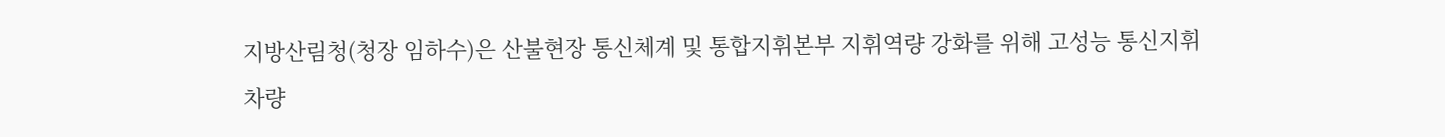지방산림청(청장 임하수)은 산불현장 통신체계 및 통합지휘본부 지휘역량 강화를 위해 고성능 통신지휘차량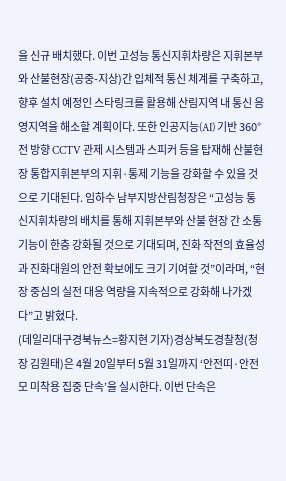을 신규 배치했다. 이번 고성능 통신지휘차량은 지휘본부와 산불현장(공중-지상)간 입체적 통신 체계를 구축하고, 향후 설치 예정인 스타링크를 활용해 산림지역 내 통신 음영지역을 해소할 계획이다. 또한 인공지능(AI) 기반 360° 전 방향 CCTV 관제 시스템과 스피커 등을 탑재해 산불현장 통합지휘본부의 지휘·통제 기능을 강화할 수 있을 것으로 기대된다. 임하수 남부지방산림청장은 “고성능 통신지휘차량의 배치를 통해 지휘본부와 산불 현장 간 소통 기능이 한층 강화될 것으로 기대되며, 진화 작전의 효율성과 진화대원의 안전 확보에도 크기 기여할 것”이라며, “현장 중심의 실전 대응 역량을 지속적으로 강화해 나가겠다”고 밝혔다.
(데일리대구경북뉴스=황지현 기자)경상북도경찰청(청장 김원태)은 4월 20일부터 5월 31일까지 ‘안전띠·안전모 미착용 집중 단속’을 실시한다. 이번 단속은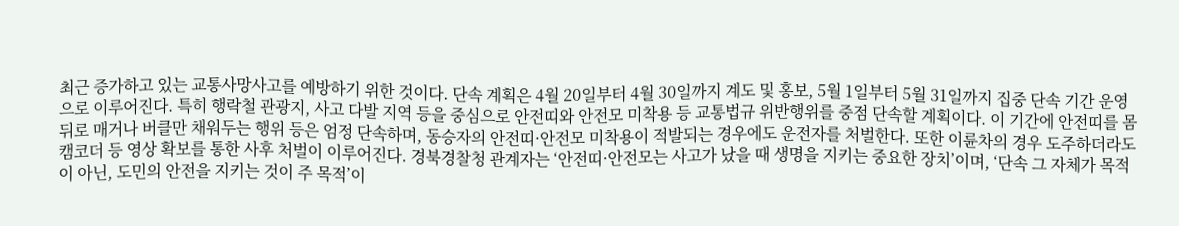최근 증가하고 있는 교통사망사고를 예방하기 위한 것이다. 단속 계획은 4월 20일부터 4월 30일까지 계도 및 홍보, 5월 1일부터 5월 31일까지 집중 단속 기간 운영으로 이루어진다. 특히 행락철 관광지, 사고 다발 지역 등을 중심으로 안전띠와 안전모 미착용 등 교통법규 위반행위를 중점 단속할 계획이다. 이 기간에 안전띠를 몸 뒤로 매거나 버클만 채워두는 행위 등은 엄정 단속하며, 동승자의 안전띠·안전모 미착용이 적발되는 경우에도 운전자를 처벌한다. 또한 이륜차의 경우 도주하더라도 캠코더 등 영상 확보를 통한 사후 처벌이 이루어진다. 경북경찰청 관계자는 ‘안전띠·안전모는 사고가 났을 때 생명을 지키는 중요한 장치’이며, ‘단속 그 자체가 목적이 아닌, 도민의 안전을 지키는 것이 주 목적’이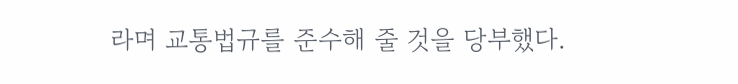라며 교통법규를 준수해 줄 것을 당부했다.